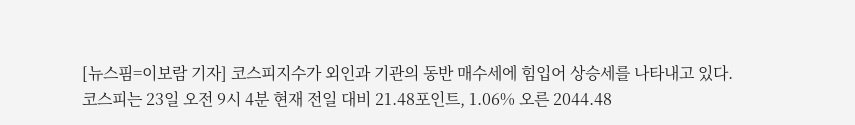[뉴스핌=이보람 기자] 코스피지수가 외인과 기관의 동반 매수세에 힘입어 상승세를 나타내고 있다.
코스피는 23일 오전 9시 4분 현재 전일 대비 21.48포인트, 1.06% 오른 2044.48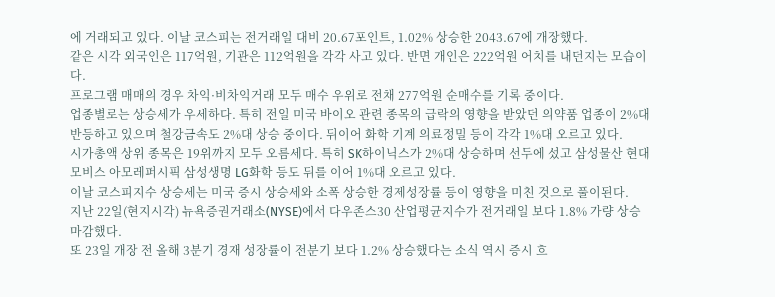에 거래되고 있다. 이날 코스피는 전거래일 대비 20.67포인트, 1.02% 상승한 2043.67에 개장했다.
같은 시각 외국인은 117억원, 기관은 112억원을 각각 사고 있다. 반면 개인은 222억원 어치를 내던지는 모습이다.
프로그램 매매의 경우 차익·비차익거래 모두 매수 우위로 전채 277억원 순매수를 기록 중이다.
업종별로는 상승세가 우세하다. 특히 전일 미국 바이오 관련 종목의 급락의 영향을 받았던 의약품 업종이 2%대 반등하고 있으며 철강금속도 2%대 상승 중이다. 뒤이어 화학 기계 의료정밀 등이 각각 1%대 오르고 있다.
시가총액 상위 종목은 19위까지 모두 오름세다. 특히 SK하이닉스가 2%대 상승하며 선두에 섰고 삼성물산 현대모비스 아모레퍼시픽 삼성생명 LG화학 등도 뒤를 이어 1%대 오르고 있다.
이날 코스피지수 상승세는 미국 증시 상승세와 소폭 상승한 경제성장률 등이 영향을 미친 것으로 풀이된다.
지난 22일(현지시각) 뉴욕증권거래소(NYSE)에서 다우존스30 산업평균지수가 전거래일 보다 1.8% 가량 상승 마감했다.
또 23일 개장 전 올해 3분기 경재 성장률이 전분기 보다 1.2% 상승했다는 소식 역시 증시 흐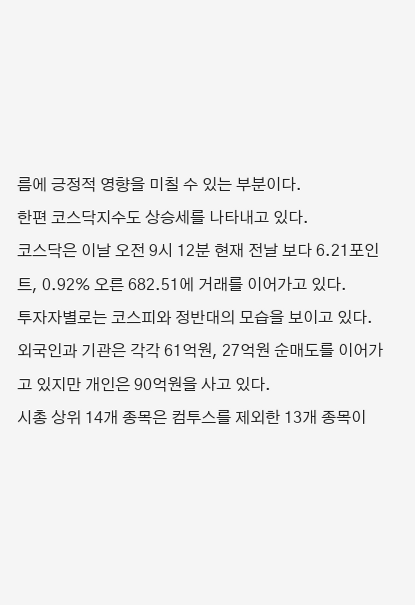름에 긍정적 영향을 미칠 수 있는 부분이다.
한편 코스닥지수도 상승세를 나타내고 있다.
코스닥은 이날 오전 9시 12분 현재 전날 보다 6.21포인트, 0.92% 오른 682.51에 거래를 이어가고 있다.
투자자별로는 코스피와 정반대의 모습을 보이고 있다. 외국인과 기관은 각각 61억원, 27억원 순매도를 이어가고 있지만 개인은 90억원을 사고 있다.
시총 상위 14개 종목은 컴투스를 제외한 13개 종목이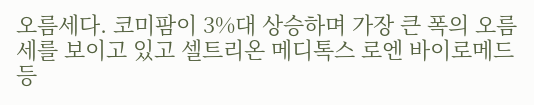오름세다. 코미팜이 3%대 상승하며 가장 큰 폭의 오름세를 보이고 있고 셀트리온 메디톡스 로엔 바이로메드 등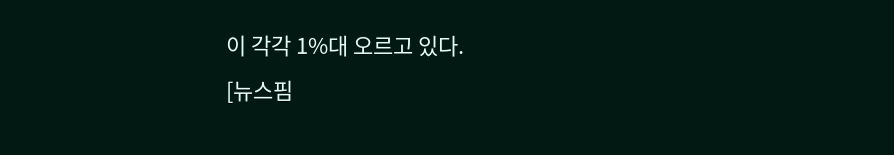이 각각 1%대 오르고 있다.
[뉴스핌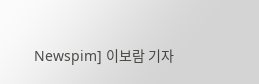Newspim] 이보람 기자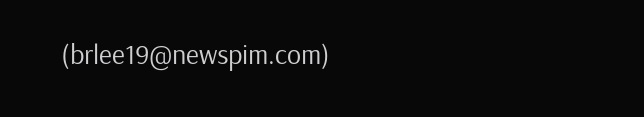(brlee19@newspim.com)